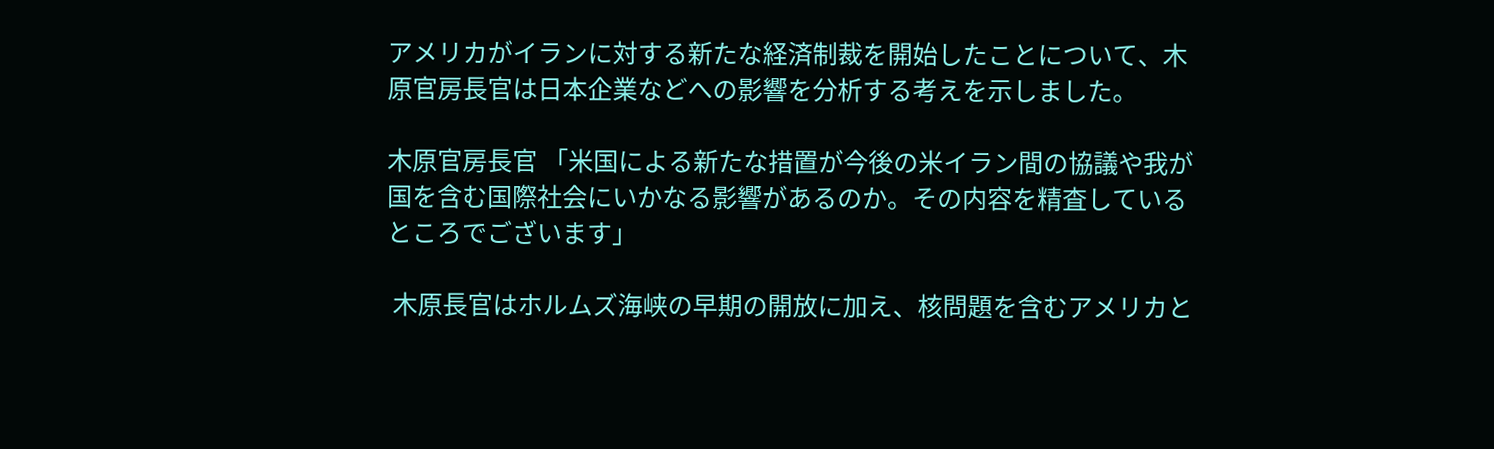アメリカがイランに対する新たな経済制裁を開始したことについて、木原官房長官は日本企業などへの影響を分析する考えを示しました。

木原官房長官 「米国による新たな措置が今後の米イラン間の協議や我が国を含む国際社会にいかなる影響があるのか。その内容を精査しているところでございます」

 木原長官はホルムズ海峡の早期の開放に加え、核問題を含むアメリカと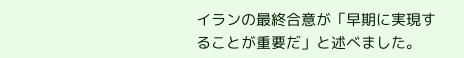イランの最終合意が「早期に実現することが重要だ」と述べました。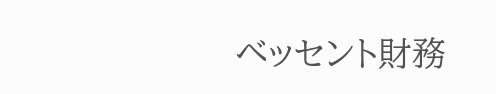ベッセント財務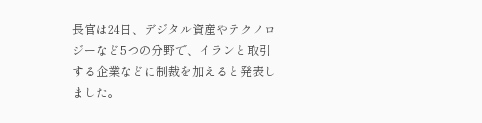長官は24日、デジタル資産やテクノロジーなど5つの分野で、イランと取引する企業などに制裁を加えると発表しました。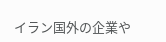イラン国外の企業や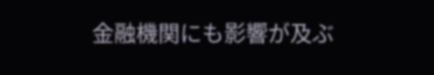金融機関にも影響が及ぶ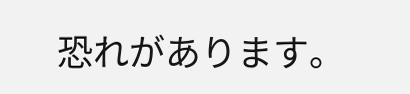恐れがあります。